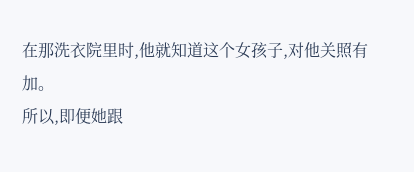在那洗衣院里时,他就知道这个女孩子,对他关照有加。
所以,即便她跟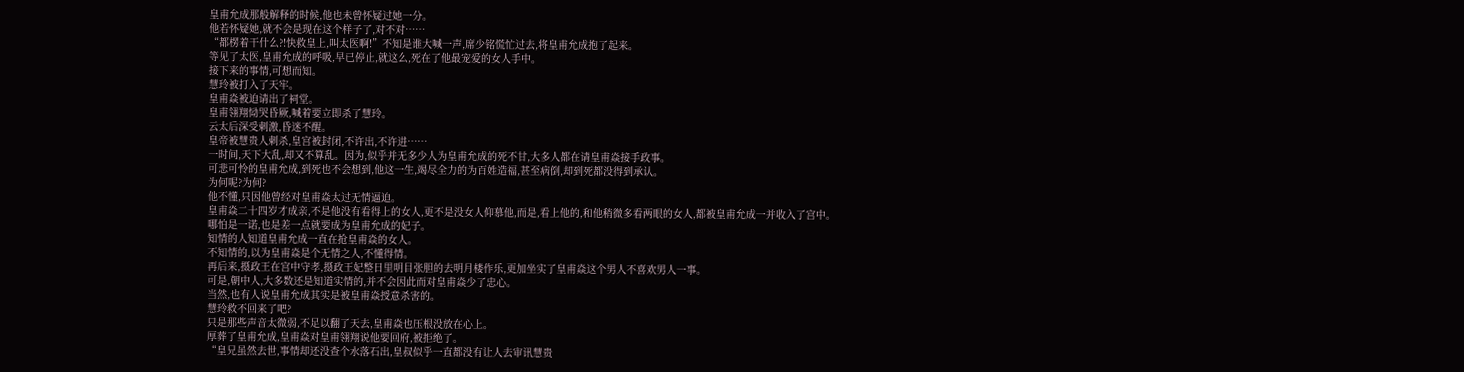皇甫允成那般解释的时候,他也未曾怀疑过她一分。
他若怀疑她,就不会是现在这个样子了,对不对……
“都楞着干什么?!快救皇上,叫太医啊!”不知是谁大喊一声,席少铭慌忙过去,将皇甫允成抱了起来。
等见了太医,皇甫允成的呼吸,早已停止,就这么,死在了他最宠爱的女人手中。
接下来的事情,可想而知。
慧玲被打入了天牢。
皇甫焱被迫请出了祠堂。
皇甫翎翔恸哭昏厥,喊着要立即杀了慧玲。
云太后深受刺激,昏迷不醒。
皇帝被慧贵人刺杀,皇宫被封闭,不许出,不许进……
一时间,天下大乱,却又不算乱。因为,似乎并无多少人为皇甫允成的死不甘,大多人都在请皇甫焱接手政事。
可悲可怜的皇甫允成,到死也不会想到,他这一生,竭尽全力的为百姓造福,甚至病倒,却到死都没得到承认。
为何呢?为何?
他不懂,只因他曾经对皇甫焱太过无情逼迫。
皇甫焱二十四岁才成亲,不是他没有看得上的女人,更不是没女人仰慕他,而是,看上他的,和他稍微多看两眼的女人,都被皇甫允成一并收入了宫中。
哪怕是一诺,也是差一点就要成为皇甫允成的妃子。
知情的人知道皇甫允成一直在抢皇甫焱的女人。
不知情的,以为皇甫焱是个无情之人,不懂得情。
再后来,摄政王在宫中守孝,摄政王妃整日里明目张胆的去明月楼作乐,更加坐实了皇甫焱这个男人不喜欢男人一事。
可是,朝中人,大多数还是知道实情的,并不会因此而对皇甫焱少了忠心。
当然,也有人说皇甫允成其实是被皇甫焱授意杀害的。
慧玲救不回来了吧?
只是那些声音太微弱,不足以翻了天去,皇甫焱也压根没放在心上。
厚葬了皇甫允成,皇甫焱对皇甫翎翔说他要回府,被拒绝了。
“皇兄虽然去世,事情却还没查个水落石出,皇叔似乎一直都没有让人去审讯慧贵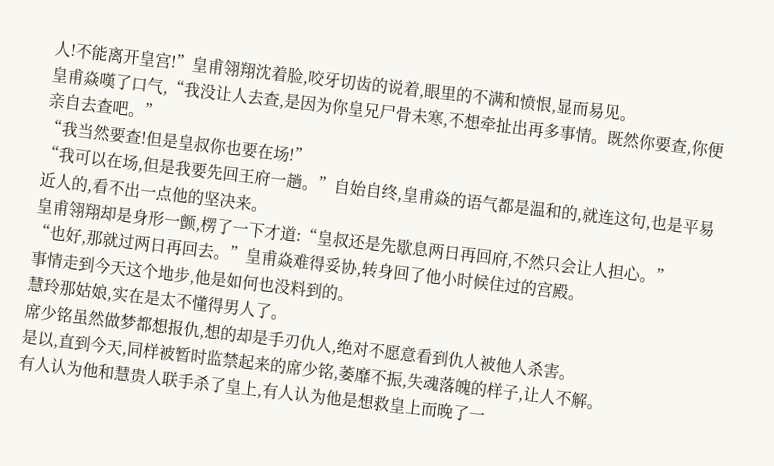人!不能离开皇宫!”皇甫翎翔沈着脸,咬牙切齿的说着,眼里的不满和愤恨,显而易见。
皇甫焱嘆了口气,“我没让人去查,是因为你皇兄尸骨未寒,不想牵扯出再多事情。既然你要查,你便亲自去查吧。”
“我当然要查!但是皇叔你也要在场!”
“我可以在场,但是我要先回王府一趟。”自始自终,皇甫焱的语气都是温和的,就连这句,也是平易近人的,看不出一点他的坚决来。
皇甫翎翔却是身形一颤,楞了一下才道:“皇叔还是先歇息两日再回府,不然只会让人担心。”
“也好,那就过两日再回去。”皇甫焱难得妥协,转身回了他小时候住过的宫殿。
事情走到今天这个地步,他是如何也没料到的。
慧玲那姑娘,实在是太不懂得男人了。
席少铭虽然做梦都想报仇,想的却是手刃仇人,绝对不愿意看到仇人被他人杀害。
是以,直到今天,同样被暂时监禁起来的席少铭,萎靡不振,失魂落魄的样子,让人不解。
有人认为他和慧贵人联手杀了皇上,有人认为他是想救皇上而晚了一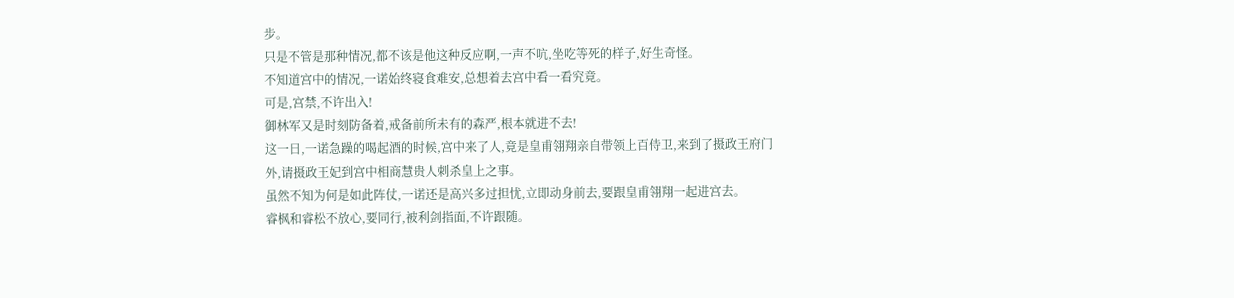步。
只是不管是那种情况,都不该是他这种反应啊,一声不吭,坐吃等死的样子,好生奇怪。
不知道宫中的情况,一诺始终寝食难安,总想着去宫中看一看究竟。
可是,宫禁,不许出入!
御林军又是时刻防备着,戒备前所未有的森严,根本就进不去!
这一日,一诺急躁的喝起酒的时候,宫中来了人,竟是皇甫翎翔亲自带领上百侍卫,来到了摄政王府门外,请摄政王妃到宫中相商慧贵人刺杀皇上之事。
虽然不知为何是如此阵仗,一诺还是高兴多过担忧,立即动身前去,要跟皇甫翎翔一起进宫去。
睿枫和睿松不放心,要同行,被利剑指面,不许跟随。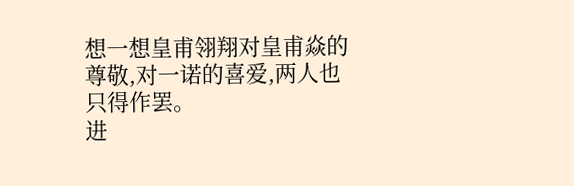想一想皇甫翎翔对皇甫焱的尊敬,对一诺的喜爱,两人也只得作罢。
进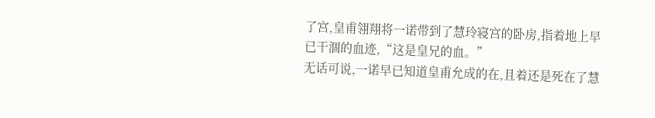了宫,皇甫翎翔将一诺带到了慧玲寝宫的卧房,指着地上早已干涸的血迹,“这是皇兄的血。”
无话可说,一诺早已知道皇甫允成的在,且着还是死在了慧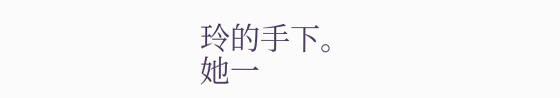玲的手下。
她一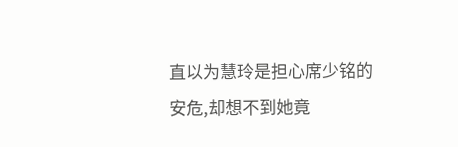直以为慧玲是担心席少铭的安危,却想不到她竟